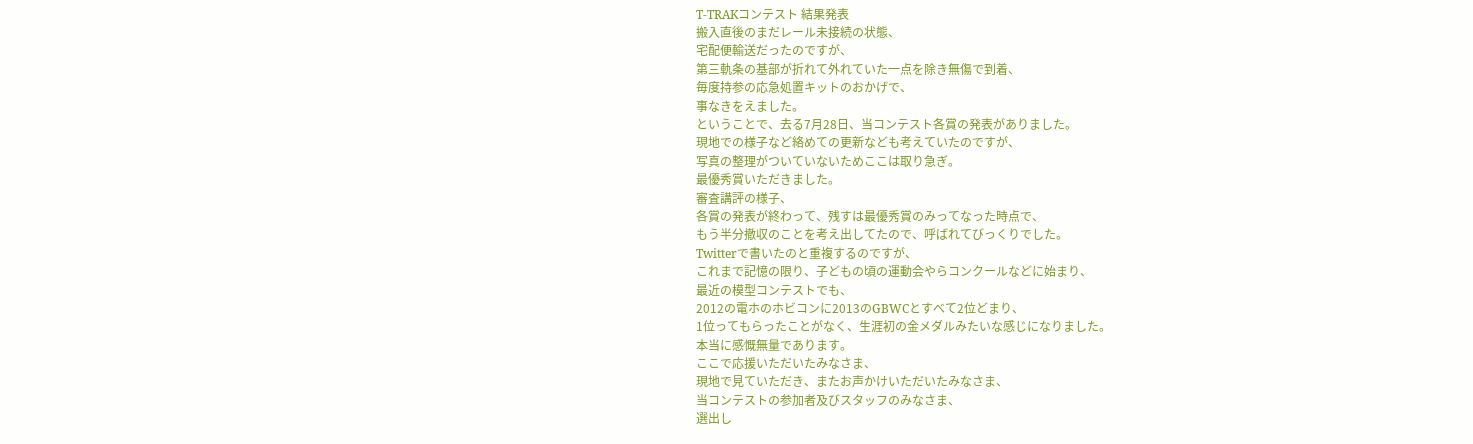T-TRAKコンテスト 結果発表
搬入直後のまだレール未接続の状態、
宅配便輸送だったのですが、
第三軌条の基部が折れて外れていた一点を除き無傷で到着、
毎度持参の応急処置キットのおかげで、
事なきをえました。
ということで、去る7月28日、当コンテスト各賞の発表がありました。
現地での様子など絡めての更新なども考えていたのですが、
写真の整理がついていないためここは取り急ぎ。
最優秀賞いただきました。
審査講評の様子、
各賞の発表が終わって、残すは最優秀賞のみってなった時点で、
もう半分撤収のことを考え出してたので、呼ばれてびっくりでした。
Twitterで書いたのと重複するのですが、
これまで記憶の限り、子どもの頃の運動会やらコンクールなどに始まり、
最近の模型コンテストでも、
2012の電ホのホビコンに2013のGBWCとすべて2位どまり、
1位ってもらったことがなく、生涯初の金メダルみたいな感じになりました。
本当に感慨無量であります。
ここで応援いただいたみなさま、
現地で見ていただき、またお声かけいただいたみなさま、
当コンテストの参加者及びスタッフのみなさま、
選出し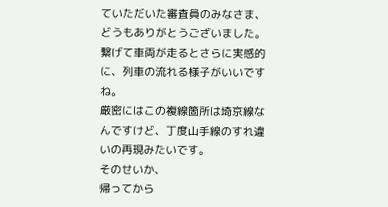ていただいた審査員のみなさま、
どうもありがとうございました。
繋げて車両が走るとさらに実感的に、列車の流れる様子がいいですね。
厳密にはこの複線箇所は埼京線なんですけど、丁度山手線のすれ違いの再現みたいです。
そのせいか、
帰ってから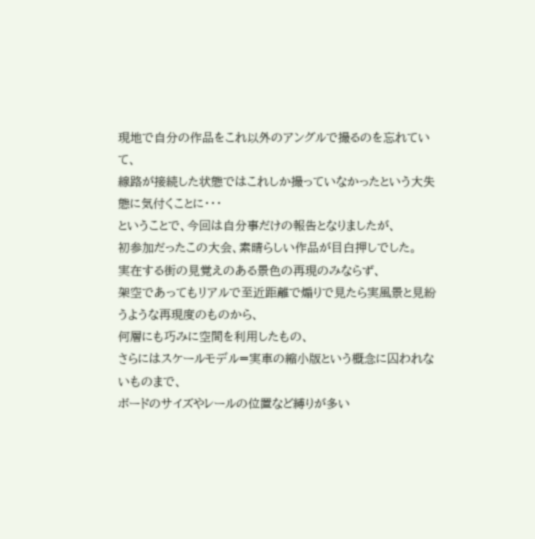現地で自分の作品をこれ以外のアングルで撮るのを忘れていて、
線路が接続した状態ではこれしか撮っていなかったという大失態に気付くことに・・・
ということで、今回は自分事だけの報告となりましたが、
初参加だったこの大会、素晴らしい作品が目白押しでした。
実在する街の見覚えのある景色の再現のみならず、
架空であってもリアルで至近距離で煽りで見たら実風景と見紛うような再現度のものから、
何層にも巧みに空間を利用したもの、
さらにはスケールモデル=実車の縮小版という概念に囚われないものまで、
ボードのサイズやレールの位置など縛りが多い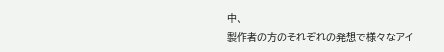中、
製作者の方のそれぞれの発想で様々なアイ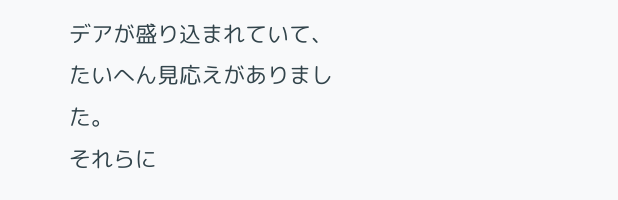デアが盛り込まれていて、
たいへん見応えがありました。
それらに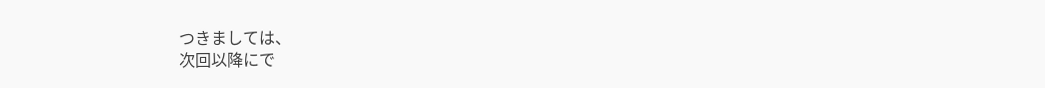つきましては、
次回以降にで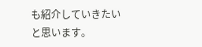も紹介していきたいと思います。